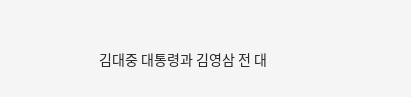김대중 대통령과 김영삼 전 대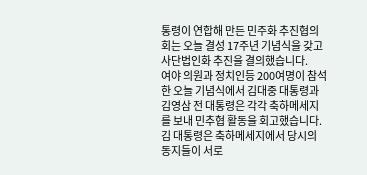통령이 연합해 만든 민주화 추진협의회는 오늘 결성 17주년 기념식을 갖고 사단법인화 추진을 결의했습니다.
여야 의원과 정치인등 200여명이 참석한 오늘 기념식에서 김대중 대통령과 김영삼 전 대통령은 각각 축하메세지를 보내 민추협 활동을 회고했습니다.
김 대통령은 축하메세지에서 당시의 동지들이 서로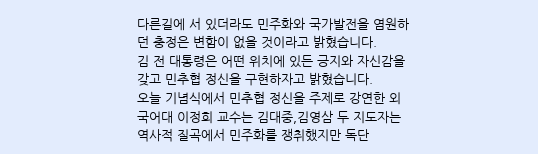다른길에 서 있더라도 민주화와 국가발전을 염원하던 충정은 변함이 없을 것이라고 밝혔습니다.
김 전 대통령은 어떤 위치에 있든 긍지와 자신감을 갖고 민추협 정신을 구현하자고 밝혔습니다.
오늘 기념식에서 민추협 정신을 주제로 강연한 외국어대 이정희 교수는 김대중,김영삼 두 지도자는 역사적 질곡에서 민주화를 쟁취했지만 독단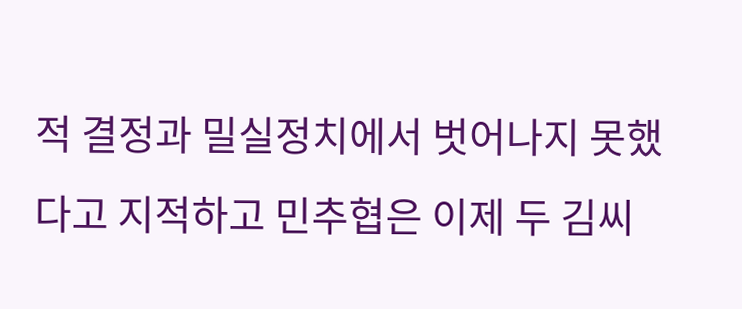적 결정과 밀실정치에서 벗어나지 못했다고 지적하고 민추협은 이제 두 김씨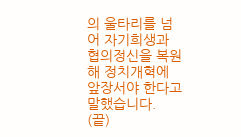의 울타리를 넘어 자기희생과 협의정신을 복원해 정치개혁에 앞장서야 한다고 말했습니다.
(끝)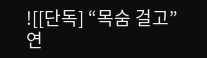![[단독] “목숨 걸고” 연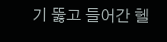기 뚫고 들어간 헬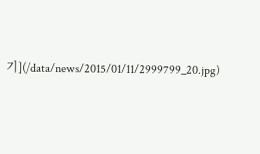기](/data/news/2015/01/11/2999799_20.jpg)